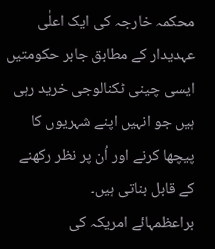محکمہ خارجہ کی ایک اعلٰی عہدیدار کے مطابق جابر حکومتیں ایسی چینی ٹکنالوجی خرید رہی ہیں جو انہیں اپنے شہریوں کا پیچھا کرنے اور اُن پر نظر رکھنے کے قابل بناتی ہیں۔
براعظمہائے امریکہ کی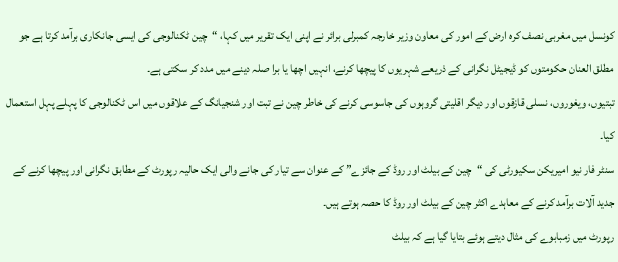کونسل میں مغربی نصف کرہ ارض کے امور کی معاون وزیر خارجہ کمبرلی برائر نے اپنی ایک تقریر میں کہا، “چین ٹکنالوجی کی ایسی جانکاری برآمد کرتا ہے جو مطلق العنان حکومتوں کو ڈیجیٹل نگرانی کے ذریعے شہریوں کا پیچھا کرنے، انہیں اچھا یا برا صلہ دینے میں مدد کر سکتی ہے۔
تبتیوں، ویغوروں، نسلی قازقوں اور دیگر اقلیتی گروہوں کی جاسوسی کرنے کی خاطر چین نے تبت اور شنجیانگ کے علاقوں میں اس ٹکنالوجی کا پہلے پہل استعمال کیا۔
سنٹر فار نیو امیریکن سکیورٹی کی “چین کے بیلٹ اور روڈ کے جائزے” کے عنوان سے تیار کی جانے والی ایک حالیہ رپورٹ کے مطابق نگرانی اور پیچھا کرنے کے جدید آلات برآمد کرنے کے معاہدے اکثر چین کے بیلٹ اور روڈ کا حصہ ہوتے ہیں۔
رپورٹ میں زمبابوے کی مثال دیتے ہوئے بتایا گیا ہے کہ بیلٹ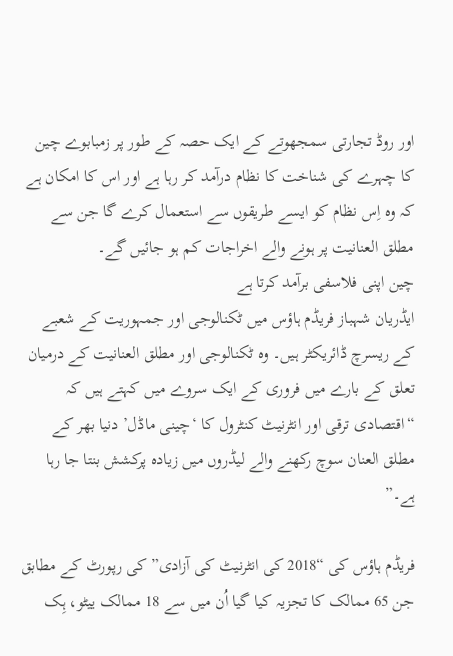اور روڈ تجارتی سمجھوتے کے ایک حصہ کے طور پر زمبابوے چین کا چہرے کی شناخت کا نظام درآمد کر رہا ہے اور اس کا امکان ہے کہ وہ اِس نظام کو ایسے طریقوں سے استعمال کرے گا جن سے مطلق العنانیت پر ہونے والے اخراجات کم ہو جائیں گے۔
چین اپنی فلاسفی برآمد کرتا ہے
ایڈریان شہباز فریڈم ہاؤس میں ٹکنالوجی اور جمہوریت کے شعبے کے ریسرچ ڈائریکٹر ہیں۔ وہ ٹکنالوجی اور مطلق العنانیت کے درمیان تعلق کے بارے میں فروری کے ایک سروے میں کہتے ہیں کہ “اقتصادی ترقی اور انٹرنیٹ کنٹرول کا ‘چینی ماڈل’ دنیا بھر کے مطلق العنان سوچ رکھنے والے لیڈروں میں زیادہ پرکشش بنتا جا رہا ہے۔”

فریڈم ہاؤس کی “2018 کی انٹرنیٹ کی آزادی” کی رپورٹ کے مطابق جن 65 ممالک کا تجزیہ کیا گیا اُن میں سے 18 ممالک ییٹو، ہِک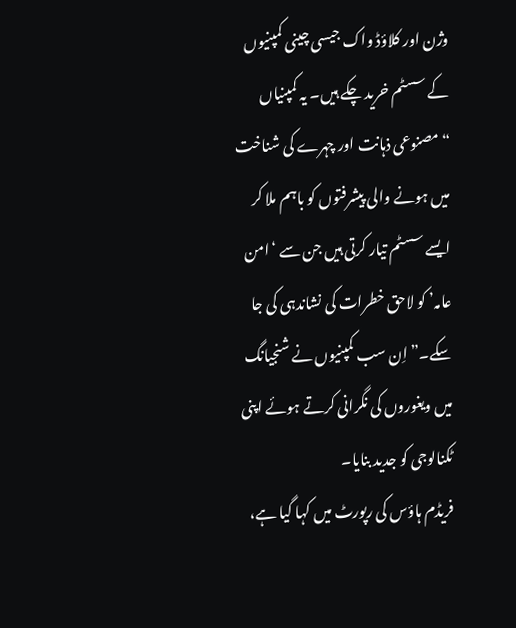وژن اور کلاؤڈ واک جیسی چینی کمپنیوں کے سسٹم خرید چکے ہیں۔ یہ کمپنیاں “مصنوعی ذہانت اور چہرے کی شناخت میں ہونے والی پیشرفتوں کو باہم ملا کر ایسے سسٹم تیار کرتی ہیں جن سے ‘امن عامہ’ کو لاحق خطرات کی نشاندہی کی جا سکے۔” اِن سب کمپنیوں نے شنجیانگ میں ویغوروں کی نگرانی کرتے ہوئے اپنی ٹکنالوجی کو جدید بنایا۔
فریڈم ہاؤس کی رپورٹ میں کہا گیا ہے،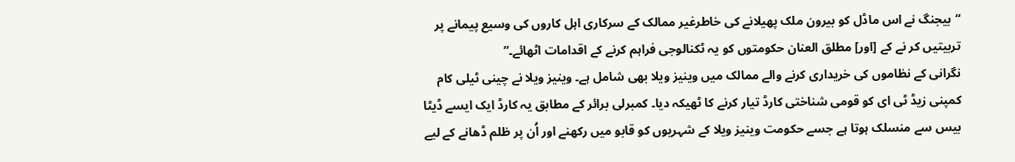“بیجنگ نے اس ماڈل کو بیرون ملک پھیلانے کی خاطرغیر ممالک کے سرکاری اہل کاروں کی وسیع پیمانے پر تربیتیں کر نے کے [اور] مطلق العنان حکومتوں کو یہ ٹکنالوجی فراہم کرنے کے اقدامات اٹھائے۔”
نگرانی کے نظاموں کی خریداری کرنے والے ممالک میں وینیز ویلا بھی شامل ہے۔ وینیز ویلا نے چینی ٹیلی کام کمپنی زیڈ ٹی ای کو قومی شناختی کارڈ تیار کرنے کا ٹھیکہ دیا۔ کمبرلی برائر کے مطابق یہ کارڈ ایک ایسے ڈیٹا بیس سے منسلک ہوتا ہے جسے حکومت وینیز ویلا کے شہریوں کو قابو میں رکھنے اور اُن پر ظلم ڈھانے کے لیے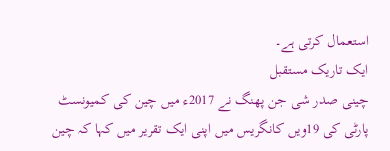استعمال کرتی ہے۔
ایک تاریک مستقبل
چینی صدر شی جن پھنگ نے 2017ء میں چین کی کمیونسٹ پارٹی کی 19ویں کانگریس میں اپنی ایک تقریر میں کہا کہ چین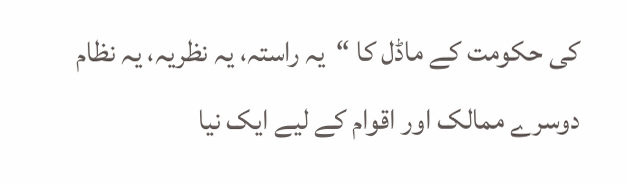کی حکومت کے ماڈل کا “یہ راستہ، یہ نظریہ، یہ نظام دوسرے ممالک اور اقوام کے لیے ایک نیا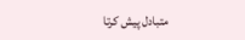متبادل پیش کرتا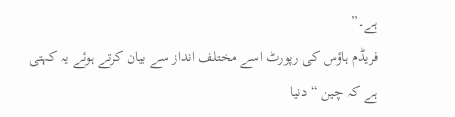ہے۔”
فریڈم ہاؤس کی رپورٹ اسے مختلف انداز سے بیان کرتے ہوئے یہ کہتی ہے کہ چین “دنیا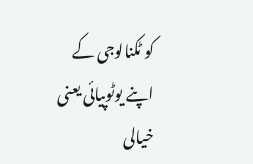کو ٹکنالوجی کے اپنے یوٹوپیائی یعنی خیالی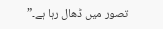تصور میں ڈھال رہا ہے۔”